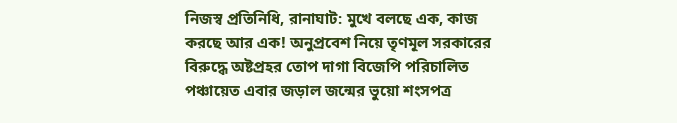নিজস্ব প্রতিনিধি, রানাঘাট: মুখে বলছে এক, কাজ করছে আর এক! অনুপ্রবেশ নিয়ে তৃণমূল সরকারের বিরুদ্ধে অষ্টপ্রহর তোপ দাগা বিজেপি পরিচালিত পঞ্চায়েত এবার জড়াল জন্মের ভুয়ো শংসপত্র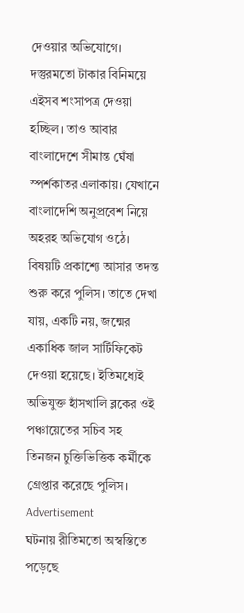দেওয়ার অভিযোগে। দস্তুরমতো টাকার বিনিময়ে এইসব শংসাপত্র দেওয়া হচ্ছিল। তাও আবার বাংলাদেশে সীমান্ত ঘেঁষা স্পর্শকাতর এলাকায়। যেখানে বাংলাদেশি অনুপ্রবেশ নিয়ে অহরহ অভিযোগ ওঠে। বিষয়টি প্রকাশ্যে আসার তদন্ত শুরু করে পুলিস। তাতে দেখা যায়, একটি নয়, জন্মের একাধিক জাল সার্টিফিকেট দেওয়া হয়েছে। ইতিমধ্যেই অভিযুক্ত হাঁসখালি ব্লকের ওই পঞ্চায়েতের সচিব সহ তিনজন চুক্তিভিত্তিক কর্মীকে গ্রেপ্তার করেছে পুলিস।
Advertisement
ঘটনায় রীতিমতো অস্বস্তিতে পড়েছে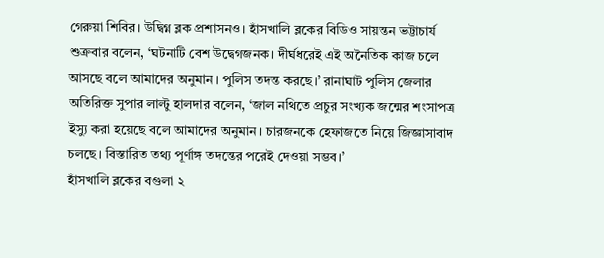গেরুয়া শিবির। উদ্বিগ্ন ব্লক প্রশাসনও। হাঁসখালি ব্লকের বিডিও সায়ন্তন ভট্টাচার্য শুক্রবার বলেন, ‘ঘটনাটি বেশ উদ্বেগজনক। দীর্ঘধরেই এই অনৈতিক কাজ চলে আসছে বলে আমাদের অনুমান। পুলিস তদন্ত করছে।’ রানাঘাট পুলিস জেলার অতিরিক্ত সুপার লাল্টু হালদার বলেন, ‘জাল নথিতে প্রচুর সংখ্যক জন্মের শংসাপত্র ইস্যু করা হয়েছে বলে আমাদের অনুমান। চারজনকে হেফাজতে নিয়ে জিজ্ঞাসাবাদ চলছে। বিস্তারিত তথ্য পূর্ণাঙ্গ তদন্তের পরেই দেওয়া সম্ভব।’
হাঁসখালি ব্লকের বগুলা ২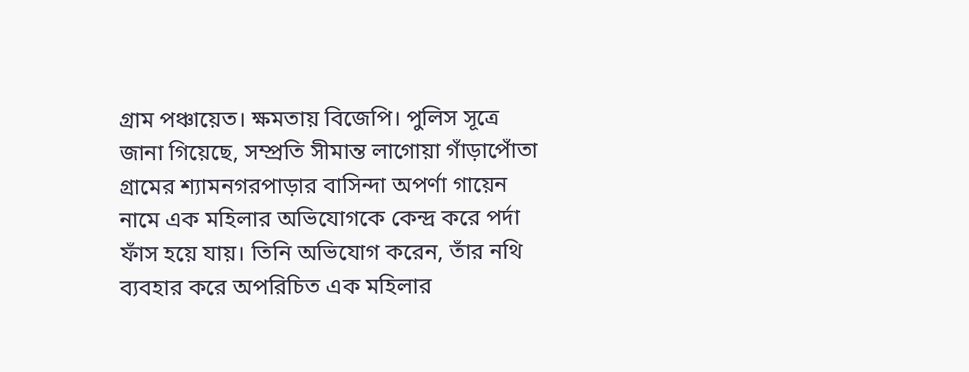গ্রাম পঞ্চায়েত। ক্ষমতায় বিজেপি। পুলিস সূত্রে জানা গিয়েছে, সম্প্রতি সীমান্ত লাগোয়া গাঁড়াপোঁতা গ্রামের শ্যামনগরপাড়ার বাসিন্দা অপর্ণা গায়েন নামে এক মহিলার অভিযোগকে কেন্দ্র করে পর্দা ফাঁস হয়ে যায়। তিনি অভিযোগ করেন, তাঁর নথি ব্যবহার করে অপরিচিত এক মহিলার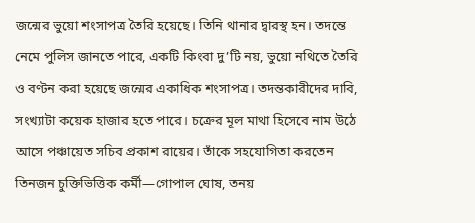জন্মের ভুয়ো শংসাপত্র তৈরি হয়েছে। তিনি থানার দ্বারস্থ হন। তদন্তে নেমে পুলিস জানতে পারে, একটি কিংবা দু’টি নয়, ভুয়ো নথিতে তৈরি ও বণ্টন করা হয়েছে জন্মের একাধিক শংসাপত্র। তদন্তকারীদের দাবি, সংখ্যাটা কয়েক হাজার হতে পারে। চক্রের মূল মাথা হিসেবে নাম উঠে আসে পঞ্চায়েত সচিব প্রকাশ রায়ের। তাঁকে সহযোগিতা করতেন তিনজন চুক্তিভিত্তিক কর্মী—গোপাল ঘোষ, তনয়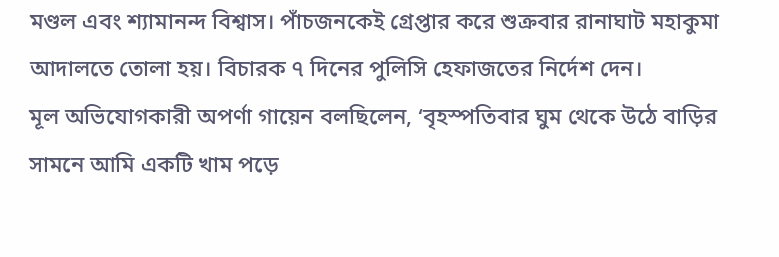মণ্ডল এবং শ্যামানন্দ বিশ্বাস। পাঁচজনকেই গ্রেপ্তার করে শুক্রবার রানাঘাট মহাকুমা আদালতে তোলা হয়। বিচারক ৭ দিনের পুলিসি হেফাজতের নির্দেশ দেন।
মূল অভিযোগকারী অপর্ণা গায়েন বলছিলেন, ‘বৃহস্পতিবার ঘুম থেকে উঠে বাড়ির সামনে আমি একটি খাম পড়ে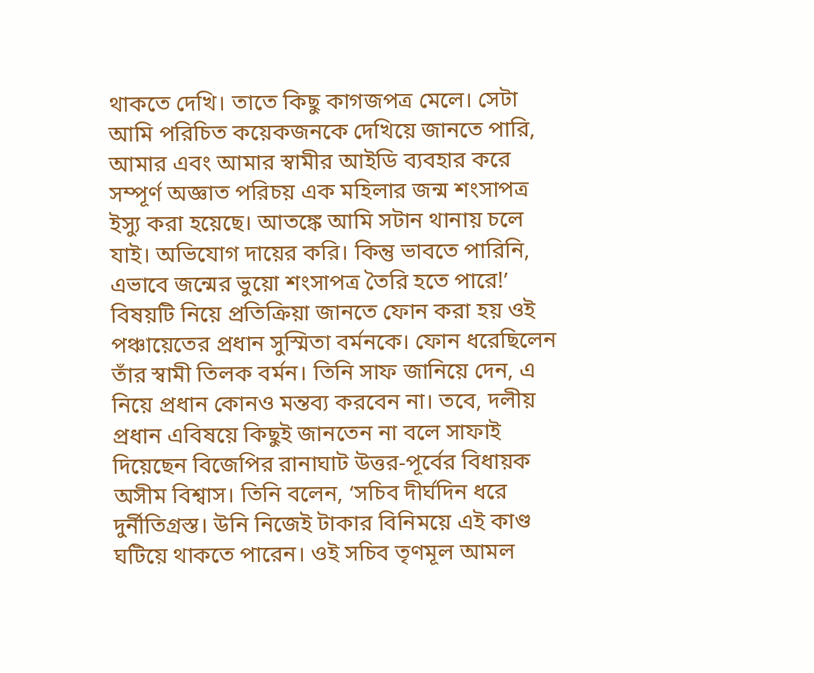থাকতে দেখি। তাতে কিছু কাগজপত্র মেলে। সেটা আমি পরিচিত কয়েকজনকে দেখিয়ে জানতে পারি, আমার এবং আমার স্বামীর আইডি ব্যবহার করে সম্পূর্ণ অজ্ঞাত পরিচয় এক মহিলার জন্ম শংসাপত্র ইস্যু করা হয়েছে। আতঙ্কে আমি সটান থানায় চলে যাই। অভিযোগ দায়ের করি। কিন্তু ভাবতে পারিনি, এভাবে জন্মের ভুয়ো শংসাপত্র তৈরি হতে পারে!’
বিষয়টি নিয়ে প্রতিক্রিয়া জানতে ফোন করা হয় ওই পঞ্চায়েতের প্রধান সুস্মিতা বর্মনকে। ফোন ধরেছিলেন তাঁর স্বামী তিলক বর্মন। তিনি সাফ জানিয়ে দেন, এ নিয়ে প্রধান কোনও মন্তব্য করবেন না। তবে, দলীয় প্রধান এবিষয়ে কিছুই জানতেন না বলে সাফাই দিয়েছেন বিজেপির রানাঘাট উত্তর-পূর্বের বিধায়ক অসীম বিশ্বাস। তিনি বলেন, ‘সচিব দীর্ঘদিন ধরে দুর্নীতিগ্রস্ত। উনি নিজেই টাকার বিনিময়ে এই কাণ্ড ঘটিয়ে থাকতে পারেন। ওই সচিব তৃণমূল আমল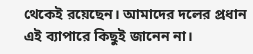থেকেই রয়েছেন। আমাদের দলের প্রধান এই ব্যাপারে কিছুই জানেন না।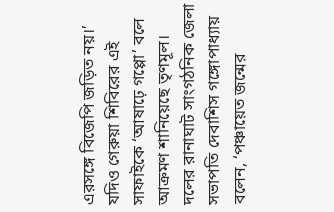এরসঙ্গে বিজেপি জড়িত নয়।’
যদিও গেরুয়া শিবিরের এই সাফাইকে ‘আষাঢ়ে গপ্পো’ বলে আক্রমণ শানিয়েছে তৃণমূল। দলের রানাঘাট সাংগঠনিক জেলা সভাপতি দেবাশিস গঙ্গোপাধ্যায় বলেন, ‘পঞ্চায়েত জন্মের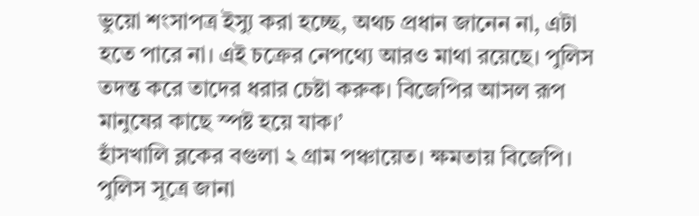ভুয়ো শংসাপত্র ইস্যু করা হচ্ছে, অথচ প্রধান জানেন না, এটা হতে পারে না। এই চক্রের নেপথ্যে আরও মাথা রয়েছে। পুলিস তদন্ত করে তাদের ধরার চেষ্টা করুক। বিজেপির আসল রূপ মানুষের কাছে স্পষ্ট হয়ে যাক।’
হাঁসখালি ব্লকের বগুলা ২ গ্রাম পঞ্চায়েত। ক্ষমতায় বিজেপি। পুলিস সূত্রে জানা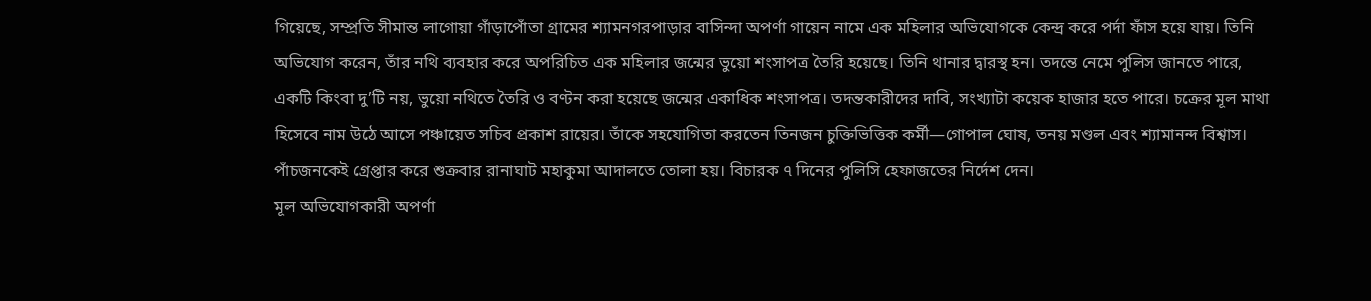গিয়েছে, সম্প্রতি সীমান্ত লাগোয়া গাঁড়াপোঁতা গ্রামের শ্যামনগরপাড়ার বাসিন্দা অপর্ণা গায়েন নামে এক মহিলার অভিযোগকে কেন্দ্র করে পর্দা ফাঁস হয়ে যায়। তিনি অভিযোগ করেন, তাঁর নথি ব্যবহার করে অপরিচিত এক মহিলার জন্মের ভুয়ো শংসাপত্র তৈরি হয়েছে। তিনি থানার দ্বারস্থ হন। তদন্তে নেমে পুলিস জানতে পারে, একটি কিংবা দু’টি নয়, ভুয়ো নথিতে তৈরি ও বণ্টন করা হয়েছে জন্মের একাধিক শংসাপত্র। তদন্তকারীদের দাবি, সংখ্যাটা কয়েক হাজার হতে পারে। চক্রের মূল মাথা হিসেবে নাম উঠে আসে পঞ্চায়েত সচিব প্রকাশ রায়ের। তাঁকে সহযোগিতা করতেন তিনজন চুক্তিভিত্তিক কর্মী—গোপাল ঘোষ, তনয় মণ্ডল এবং শ্যামানন্দ বিশ্বাস। পাঁচজনকেই গ্রেপ্তার করে শুক্রবার রানাঘাট মহাকুমা আদালতে তোলা হয়। বিচারক ৭ দিনের পুলিসি হেফাজতের নির্দেশ দেন।
মূল অভিযোগকারী অপর্ণা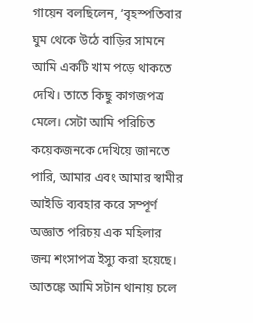গায়েন বলছিলেন, ‘বৃহস্পতিবার ঘুম থেকে উঠে বাড়ির সামনে আমি একটি খাম পড়ে থাকতে দেখি। তাতে কিছু কাগজপত্র মেলে। সেটা আমি পরিচিত কয়েকজনকে দেখিয়ে জানতে পারি, আমার এবং আমার স্বামীর আইডি ব্যবহার করে সম্পূর্ণ অজ্ঞাত পরিচয় এক মহিলার জন্ম শংসাপত্র ইস্যু করা হয়েছে। আতঙ্কে আমি সটান থানায় চলে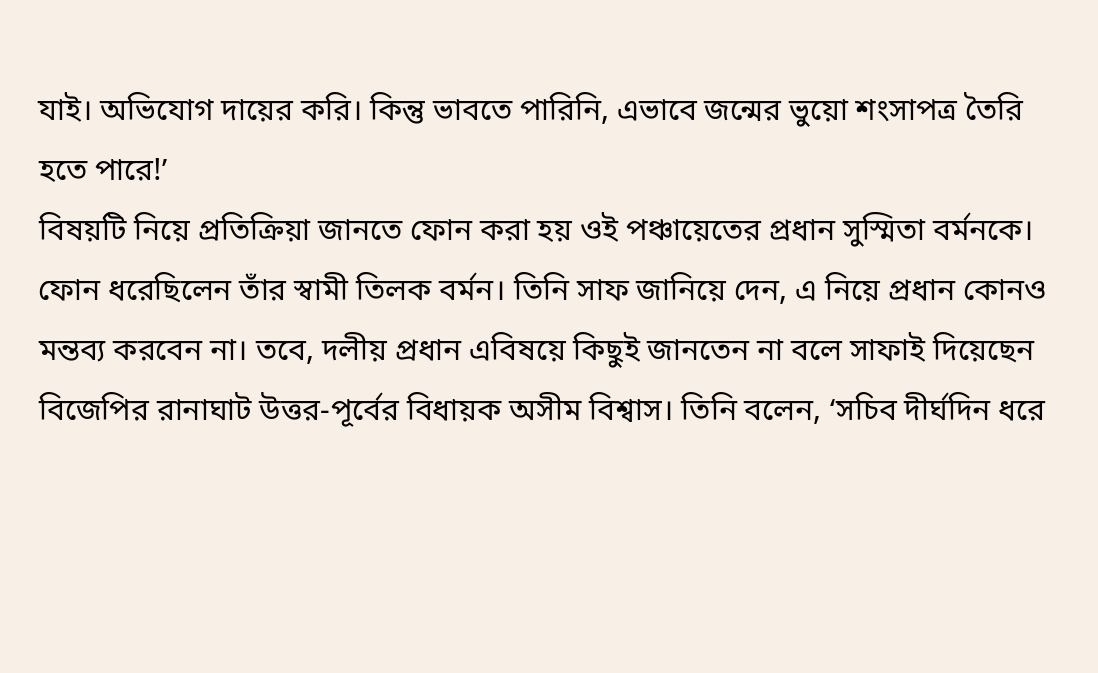যাই। অভিযোগ দায়ের করি। কিন্তু ভাবতে পারিনি, এভাবে জন্মের ভুয়ো শংসাপত্র তৈরি হতে পারে!’
বিষয়টি নিয়ে প্রতিক্রিয়া জানতে ফোন করা হয় ওই পঞ্চায়েতের প্রধান সুস্মিতা বর্মনকে। ফোন ধরেছিলেন তাঁর স্বামী তিলক বর্মন। তিনি সাফ জানিয়ে দেন, এ নিয়ে প্রধান কোনও মন্তব্য করবেন না। তবে, দলীয় প্রধান এবিষয়ে কিছুই জানতেন না বলে সাফাই দিয়েছেন বিজেপির রানাঘাট উত্তর-পূর্বের বিধায়ক অসীম বিশ্বাস। তিনি বলেন, ‘সচিব দীর্ঘদিন ধরে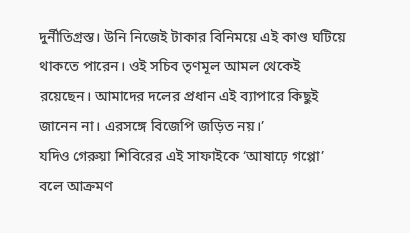দুর্নীতিগ্রস্ত। উনি নিজেই টাকার বিনিময়ে এই কাণ্ড ঘটিয়ে থাকতে পারেন। ওই সচিব তৃণমূল আমল থেকেই রয়েছেন। আমাদের দলের প্রধান এই ব্যাপারে কিছুই জানেন না। এরসঙ্গে বিজেপি জড়িত নয়।’
যদিও গেরুয়া শিবিরের এই সাফাইকে ‘আষাঢ়ে গপ্পো’ বলে আক্রমণ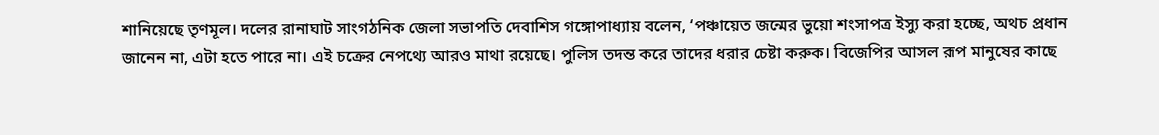শানিয়েছে তৃণমূল। দলের রানাঘাট সাংগঠনিক জেলা সভাপতি দেবাশিস গঙ্গোপাধ্যায় বলেন, ‘পঞ্চায়েত জন্মের ভুয়ো শংসাপত্র ইস্যু করা হচ্ছে, অথচ প্রধান জানেন না, এটা হতে পারে না। এই চক্রের নেপথ্যে আরও মাথা রয়েছে। পুলিস তদন্ত করে তাদের ধরার চেষ্টা করুক। বিজেপির আসল রূপ মানুষের কাছে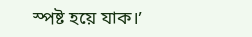স্পষ্ট হয়ে যাক।’